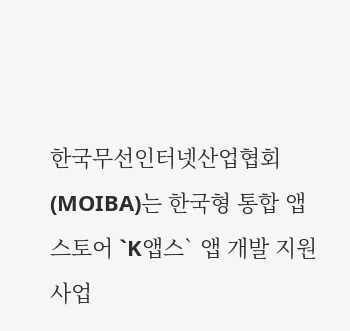한국무선인터넷산업협회(MOIBA)는 한국형 통합 앱스토어 `K앱스` 앱 개발 지원 사업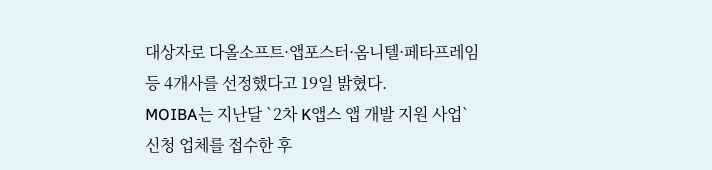대상자로 다올소프트·앱포스터·옴니텔·페타프레임 등 4개사를 선정했다고 19일 밝혔다.
MOIBA는 지난달 `2차 K앱스 앱 개발 지원 사업` 신청 업체를 접수한 후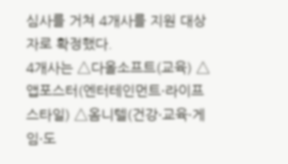심사를 거쳐 4개사를 지원 대상자로 확정했다.
4개사는 △다올소프트(교육) △앱포스터(엔터테인먼트·라이프스타일) △옴니텔(건강·교육·게임·도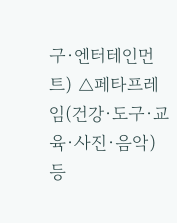구·엔터테인먼트) △페타프레임(건강·도구·교육·사진·음악) 등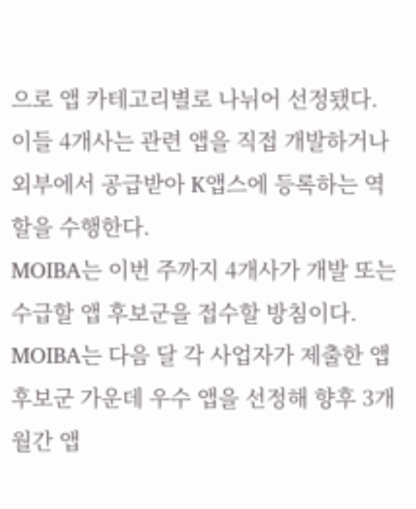으로 앱 카테고리별로 나뉘어 선정됐다. 이들 4개사는 관련 앱을 직접 개발하거나 외부에서 공급받아 K앱스에 등록하는 역할을 수행한다.
MOIBA는 이번 주까지 4개사가 개발 또는 수급할 앱 후보군을 접수할 방침이다. MOIBA는 다음 달 각 사업자가 제출한 앱 후보군 가운데 우수 앱을 선정해 향후 3개월간 앱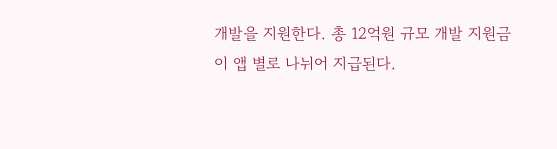개발을 지원한다. 총 12억원 규모 개발 지원금이 앱 별로 나뉘어 지급된다.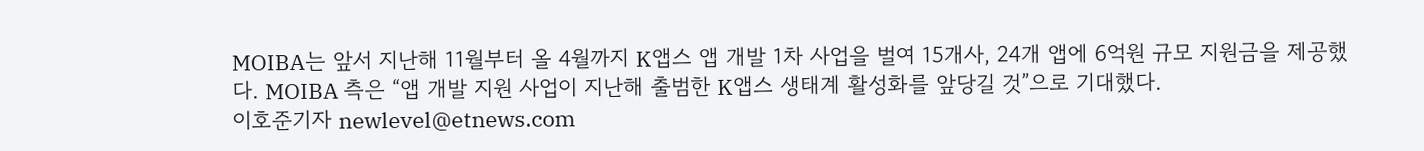MOIBA는 앞서 지난해 11월부터 올 4월까지 K앱스 앱 개발 1차 사업을 벌여 15개사, 24개 앱에 6억원 규모 지원금을 제공했다. MOIBA 측은 “앱 개발 지원 사업이 지난해 출범한 K앱스 생태계 활성화를 앞당길 것”으로 기대했다.
이호준기자 newlevel@etnews.com